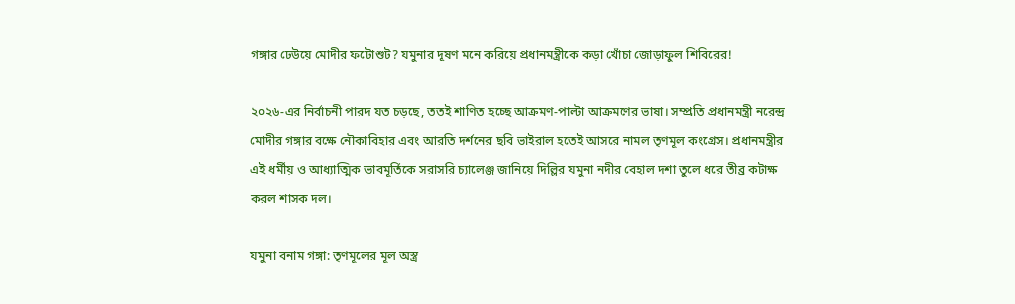গঙ্গার ঢেউয়ে মোদীর ফটোশুট? যমুনার দূষণ মনে করিয়ে প্রধানমন্ত্রীকে কড়া খোঁচা জোড়াফুল শিবিরের!

২০২৬-এর নির্বাচনী পারদ যত চড়ছে, ততই শাণিত হচ্ছে আক্রমণ-পাল্টা আক্রমণের ভাষা। সম্প্রতি প্রধানমন্ত্রী নরেন্দ্র মোদীর গঙ্গার বক্ষে নৌকাবিহার এবং আরতি দর্শনের ছবি ভাইরাল হতেই আসরে নামল তৃণমূল কংগ্রেস। প্রধানমন্ত্রীর এই ধর্মীয় ও আধ্যাত্মিক ভাবমূর্তিকে সরাসরি চ্যালেঞ্জ জানিয়ে দিল্লির যমুনা নদীর বেহাল দশা তুলে ধরে তীব্র কটাক্ষ করল শাসক দল।

যমুনা বনাম গঙ্গা: তৃণমূলের মূল অস্ত্র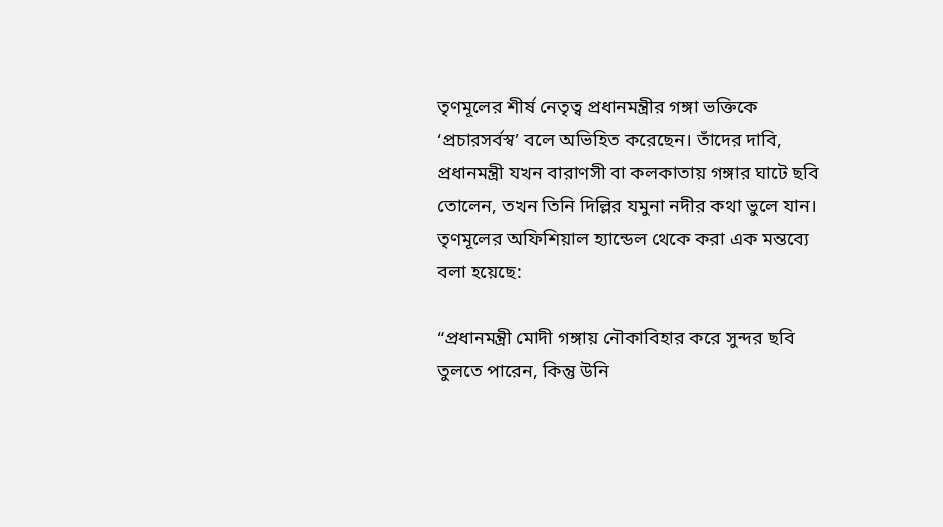তৃণমূলের শীর্ষ নেতৃত্ব প্রধানমন্ত্রীর গঙ্গা ভক্তিকে ‘প্রচারসর্বস্ব’ বলে অভিহিত করেছেন। তাঁদের দাবি, প্রধানমন্ত্রী যখন বারাণসী বা কলকাতায় গঙ্গার ঘাটে ছবি তোলেন, তখন তিনি দিল্লির যমুনা নদীর কথা ভুলে যান। তৃণমূলের অফিশিয়াল হ্যান্ডেল থেকে করা এক মন্তব্যে বলা হয়েছে:

“প্রধানমন্ত্রী মোদী গঙ্গায় নৌকাবিহার করে সুন্দর ছবি তুলতে পারেন, কিন্তু উনি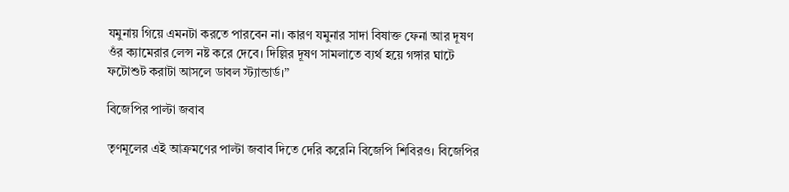যমুনায় গিয়ে এমনটা করতে পারবেন না। কারণ যমুনার সাদা বিষাক্ত ফেনা আর দূষণ ওঁর ক্যামেরার লেন্স নষ্ট করে দেবে। দিল্লির দূষণ সামলাতে ব্যর্থ হয়ে গঙ্গার ঘাটে ফটোশুট করাটা আসলে ডাবল স্ট্যান্ডার্ড।”

বিজেপির পাল্টা জবাব

তৃণমূলের এই আক্রমণের পাল্টা জবাব দিতে দেরি করেনি বিজেপি শিবিরও। বিজেপির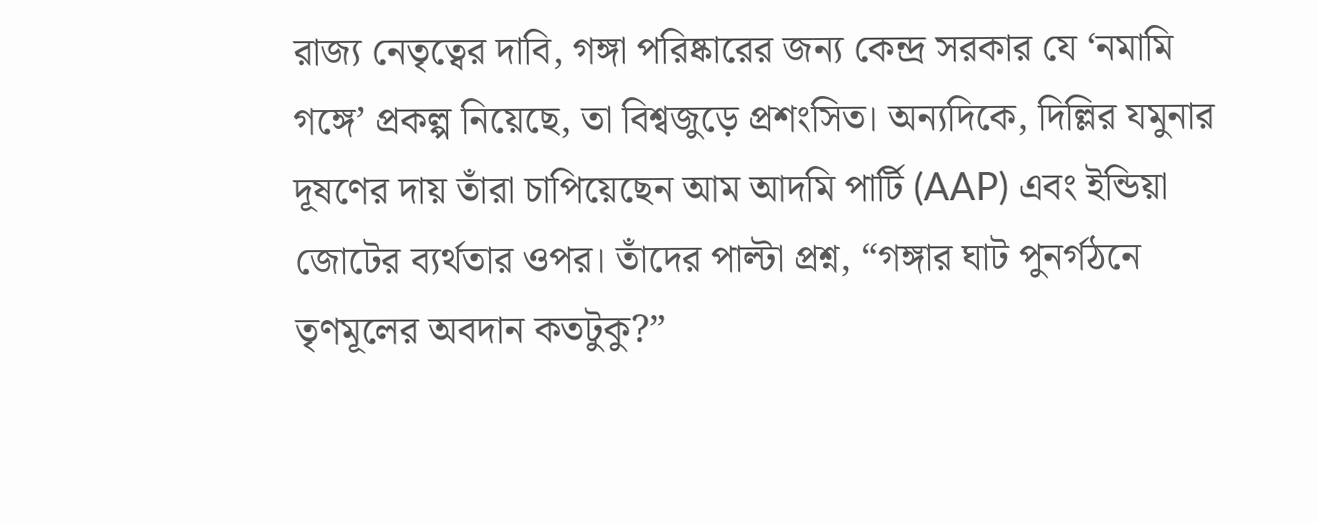রাজ্য নেতৃত্বের দাবি, গঙ্গা পরিষ্কারের জন্য কেন্দ্র সরকার যে ‘নমামি গঙ্গে’ প্রকল্প নিয়েছে, তা বিশ্বজুড়ে প্রশংসিত। অন্যদিকে, দিল্লির যমুনার দূষণের দায় তাঁরা চাপিয়েছেন আম আদমি পার্টি (AAP) এবং ইন্ডিয়া জোটের ব্যর্থতার ওপর। তাঁদের পাল্টা প্রশ্ন, “গঙ্গার ঘাট পুনর্গঠনে তৃণমূলের অবদান কতটুকু?”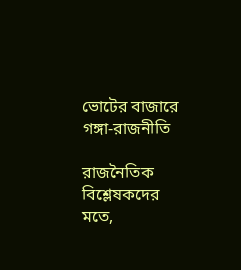ভোটের বাজারে গঙ্গা-রাজনীতি

রাজনৈতিক বিশ্লেষকদের মতে,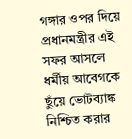গঙ্গার ওপর দিয়ে প্রধানমন্ত্রীর এই সফর আসলে ধর্মীয় আবেগকে ছুঁয়ে ভোটব্যাঙ্ক নিশ্চিত করার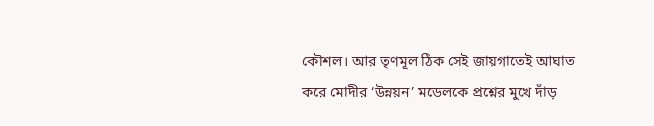কৌশল। আর তৃণমূল ঠিক সেই জায়গাতেই আঘাত করে মোদীর ‘উন্নয়ন’ মডেলকে প্রশ্নের মুখে দাঁড়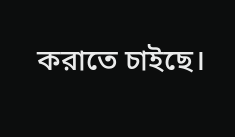করাতে চাইছে।